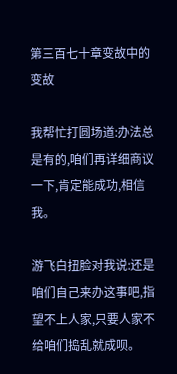第三百七十章变故中的变故

我帮忙打圆场道:办法总是有的,咱们再详细商议一下,肯定能成功,相信我。

游飞白扭脸对我说:还是咱们自己来办这事吧,指望不上人家,只要人家不给咱们捣乱就成呗。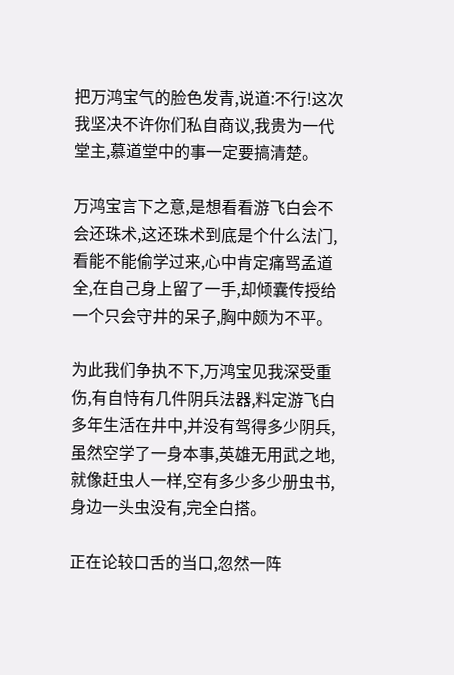把万鸿宝气的脸色发青,说道:不行!这次我坚决不许你们私自商议,我贵为一代堂主,慕道堂中的事一定要搞清楚。

万鸿宝言下之意,是想看看游飞白会不会还珠术,这还珠术到底是个什么法门,看能不能偷学过来,心中肯定痛骂孟道全,在自己身上留了一手,却倾囊传授给一个只会守井的呆子,胸中颇为不平。

为此我们争执不下,万鸿宝见我深受重伤,有自恃有几件阴兵法器,料定游飞白多年生活在井中,并没有驾得多少阴兵,虽然空学了一身本事,英雄无用武之地,就像赶虫人一样,空有多少多少册虫书,身边一头虫没有,完全白搭。

正在论较口舌的当口,忽然一阵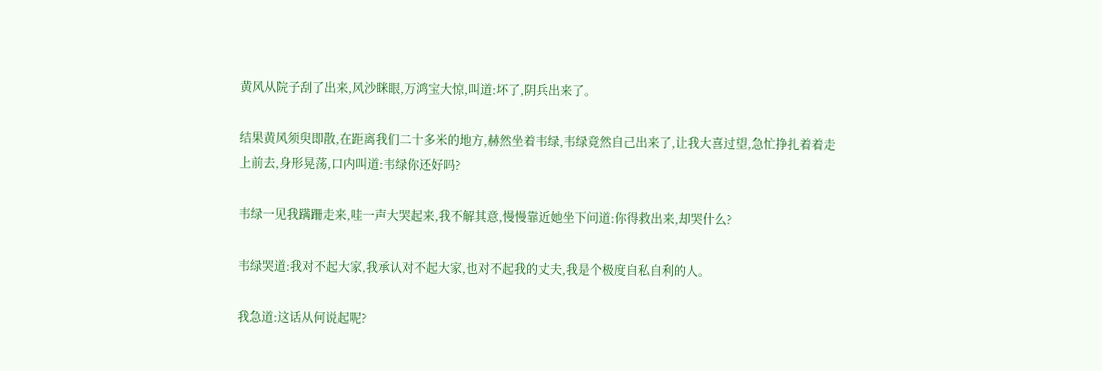黄风从院子刮了出来,风沙眯眼,万鸿宝大惊,叫道:坏了,阴兵出来了。

结果黄风须臾即散,在距离我们二十多米的地方,赫然坐着韦绿,韦绿竟然自己出来了,让我大喜过望,急忙挣扎着着走上前去,身形晃荡,口内叫道:韦绿你还好吗?

韦绿一见我蹒跚走来,哇一声大哭起来,我不解其意,慢慢靠近她坐下问道:你得救出来,却哭什么?

韦绿哭道:我对不起大家,我承认对不起大家,也对不起我的丈夫,我是个极度自私自利的人。

我急道:这话从何说起呢?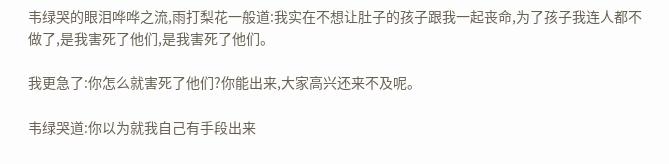韦绿哭的眼泪哗哗之流,雨打梨花一般道:我实在不想让肚子的孩子跟我一起丧命,为了孩子我连人都不做了,是我害死了他们,是我害死了他们。

我更急了:你怎么就害死了他们?你能出来,大家高兴还来不及呢。

韦绿哭道:你以为就我自己有手段出来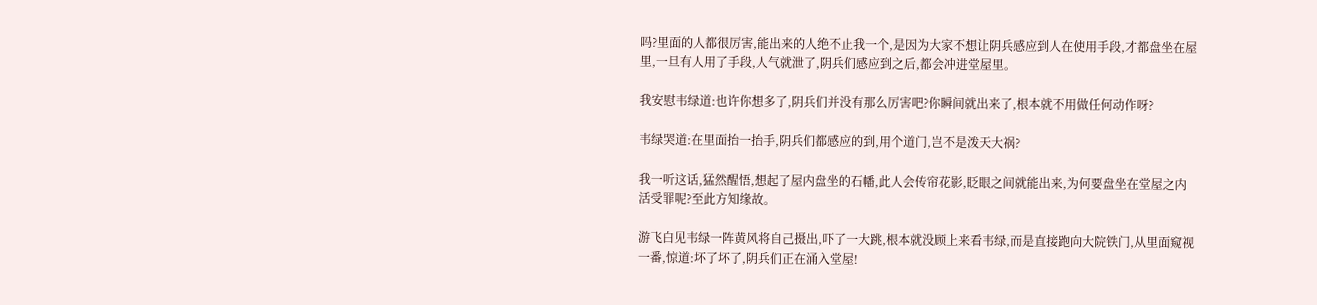吗?里面的人都很厉害,能出来的人绝不止我一个,是因为大家不想让阴兵感应到人在使用手段,才都盘坐在屋里,一旦有人用了手段,人气就泄了,阴兵们感应到之后,都会冲进堂屋里。

我安慰韦绿道:也许你想多了,阴兵们并没有那么厉害吧?你瞬间就出来了,根本就不用做任何动作呀?

韦绿哭道:在里面抬一抬手,阴兵们都感应的到,用个道门,岂不是泼天大祸?

我一听这话,猛然醒悟,想起了屋内盘坐的石幡,此人会传帘花影,眨眼之间就能出来,为何要盘坐在堂屋之内活受罪呢?至此方知缘故。

游飞白见韦绿一阵黄风将自己摄出,吓了一大跳,根本就没顾上来看韦绿,而是直接跑向大院铁门,从里面窥视一番,惊道:坏了坏了,阴兵们正在涌入堂屋!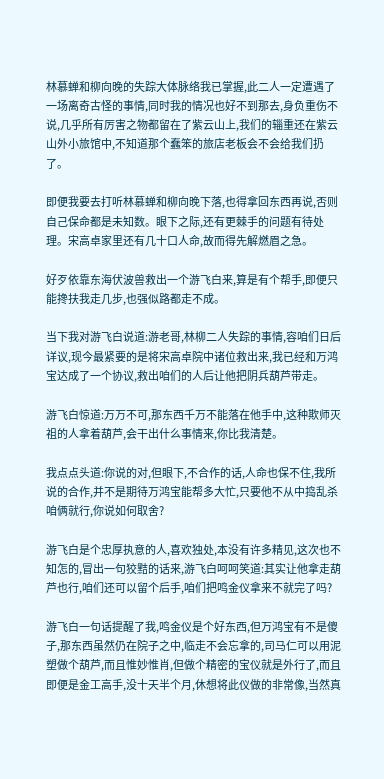林慕蝉和柳向晚的失踪大体脉络我已掌握,此二人一定遭遇了一场离奇古怪的事情,同时我的情况也好不到那去,身负重伤不说,几乎所有厉害之物都留在了紫云山上,我们的辎重还在紫云山外小旅馆中,不知道那个蠢笨的旅店老板会不会给我们扔了。

即便我要去打听林慕蝉和柳向晚下落,也得拿回东西再说,否则自己保命都是未知数。眼下之际,还有更棘手的问题有待处理。宋高卓家里还有几十口人命,故而得先解燃眉之急。

好歹依靠东海伏波兽救出一个游飞白来,算是有个帮手,即便只能搀扶我走几步,也强似路都走不成。

当下我对游飞白说道:游老哥,林柳二人失踪的事情,容咱们日后详议,现今最紧要的是将宋高卓院中诸位救出来,我已经和万鸿宝达成了一个协议,救出咱们的人后让他把阴兵葫芦带走。

游飞白惊道:万万不可,那东西千万不能落在他手中,这种欺师灭祖的人拿着葫芦,会干出什么事情来,你比我清楚。

我点点头道:你说的对,但眼下,不合作的话,人命也保不住,我所说的合作,并不是期待万鸿宝能帮多大忙,只要他不从中捣乱杀咱俩就行,你说如何取舍?

游飞白是个忠厚执意的人,喜欢独处,本没有许多精见,这次也不知怎的,冒出一句狡黠的话来,游飞白呵呵笑道:其实让他拿走葫芦也行,咱们还可以留个后手,咱们把鸣金仪拿来不就完了吗?

游飞白一句话提醒了我,鸣金仪是个好东西,但万鸿宝有不是傻子,那东西虽然仍在院子之中,临走不会忘拿的,司马仁可以用泥塑做个葫芦,而且惟妙惟肖,但做个精密的宝仪就是外行了,而且即便是金工高手,没十天半个月,休想将此仪做的非常像,当然真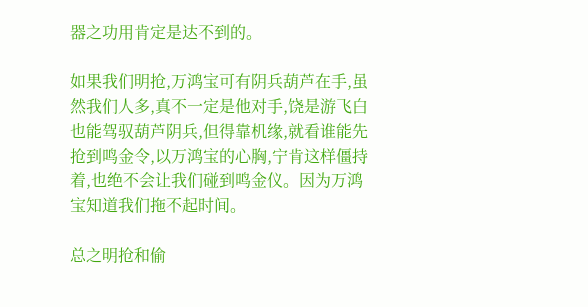器之功用肯定是达不到的。

如果我们明抢,万鸿宝可有阴兵葫芦在手,虽然我们人多,真不一定是他对手,饶是游飞白也能驾驭葫芦阴兵,但得靠机缘,就看谁能先抢到鸣金令,以万鸿宝的心胸,宁肯这样僵持着,也绝不会让我们碰到鸣金仪。因为万鸿宝知道我们拖不起时间。

总之明抢和偷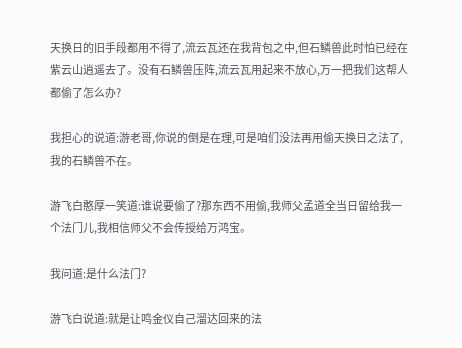天换日的旧手段都用不得了,流云瓦还在我背包之中,但石鳞兽此时怕已经在紫云山逍遥去了。没有石鳞兽压阵,流云瓦用起来不放心,万一把我们这帮人都偷了怎么办?

我担心的说道:游老哥,你说的倒是在理,可是咱们没法再用偷天换日之法了,我的石鳞兽不在。

游飞白憨厚一笑道:谁说要偷了?那东西不用偷,我师父孟道全当日留给我一个法门儿,我相信师父不会传授给万鸿宝。

我问道:是什么法门?

游飞白说道:就是让鸣金仪自己溜达回来的法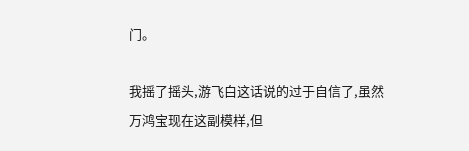门。

我摇了摇头,游飞白这话说的过于自信了,虽然万鸿宝现在这副模样,但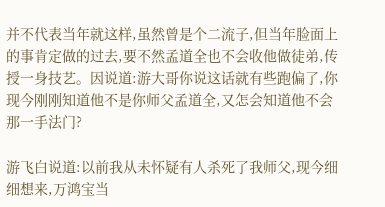并不代表当年就这样,虽然曾是个二流子,但当年脸面上的事肯定做的过去,要不然孟道全也不会收他做徒弟,传授一身技艺。因说道:游大哥你说这话就有些跑偏了,你现今刚刚知道他不是你师父孟道全,又怎会知道他不会那一手法门?

游飞白说道:以前我从未怀疑有人杀死了我师父,现今细细想来,万鸿宝当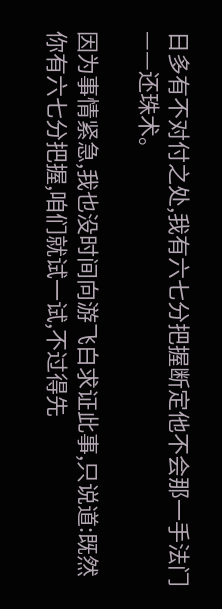日多有不对付之处,我有六七分把握断定他不会那一手法门——还珠术。

因为事情紧急,我也没时间向游飞白求证此事,只说道:既然你有六七分把握,咱们就试一试,不过得先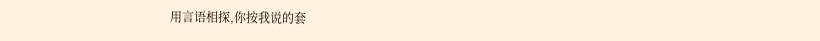用言语相探,你按我说的套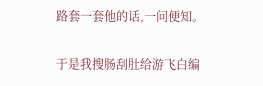路套一套他的话,一问便知。

于是我搜肠刮肚给游飞白编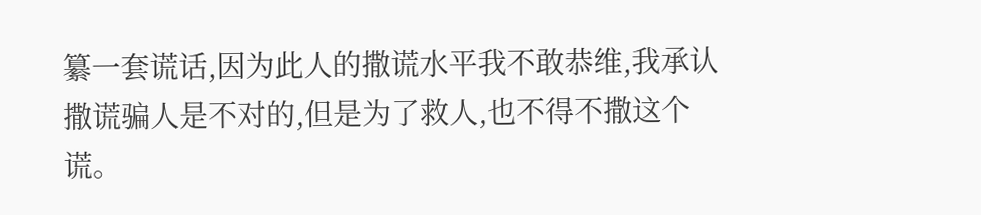纂一套谎话,因为此人的撒谎水平我不敢恭维,我承认撒谎骗人是不对的,但是为了救人,也不得不撒这个谎。